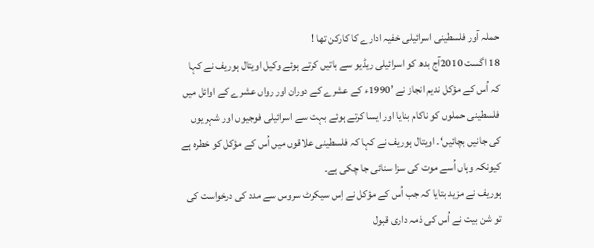حملہ آور فلسطینی اسرائیلی خفیہ ادارے کا کارکن تھا !
18 اگست 2010آج بدھ کو اسرائیلی ریڈیو سے باتیں کرتے ہوئے وکیل اویتال ہوریف نے کہا کہ اُس کے مؤکل ندیم انجاز نے ’1990ء کے عشرے کے دوران اور رواں عشرے کے اوائل میں فلسطینی حملوں کو ناکام بنایا اور ایسا کرتے ہوئے بہت سے اسرائیلی فوجیوں اور شہریوں کی جانیں بچائیں‘۔ اویتال ہوریف نے کہا کہ فلسطینی علاقوں میں اُس کے مؤکل کو خطرہ ہے کیونکہ وہاں اُسے موت کی سزا سنائی جا چکی ہے۔
ہوریف نے مزید بتایا کہ جب اُس کے مؤکل نے اِس سیکرٹ سروس سے مدد کی درخواست کی تو شن بیت نے اُس کی ذمہ داری قبول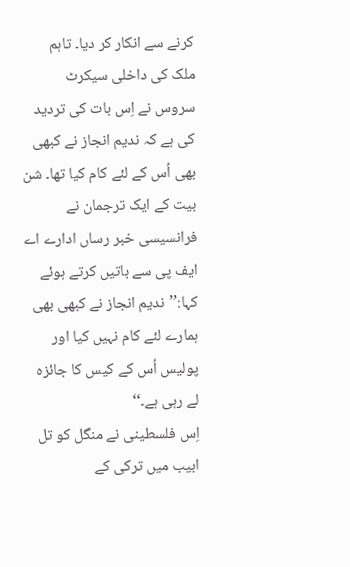کرنے سے انکار کر دیا۔ تاہم
ملک کی داخلی سیکرٹ سروس نے اِس بات کی تردید کی ہے کہ ندیم انجاز نے کبھی بھی اُس کے لئے کام کیا تھا۔ شن بیت کے ایک ترجمان نے فرانسیسی خبر رساں ادارے اے ایف پی سے باتیں کرتے ہوئے کہا:’’ندیم انجاز نے کبھی بھی ہمارے لئے کام نہیں کیا اور پولیس اُس کے کیس کا جائزہ لے رہی ہے۔‘‘
اِس فلسطینی نے منگل کو تل ابیب میں ترکی کے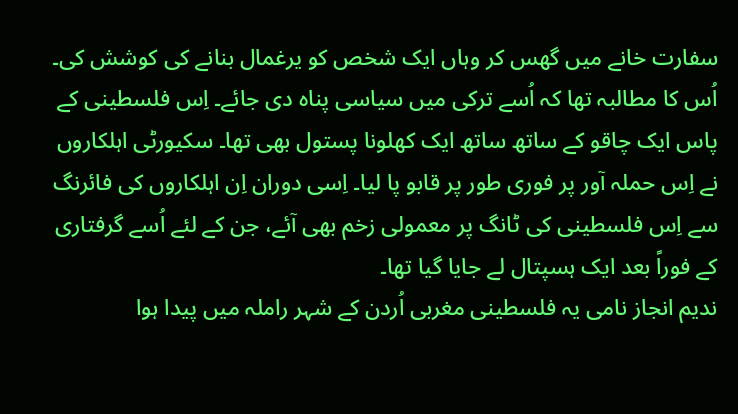سفارت خانے میں گھس کر وہاں ایک شخص کو یرغمال بنانے کی کوشش کی۔ اُس کا مطالبہ تھا کہ اُسے ترکی میں سیاسی پناہ دی جائے۔ اِس فلسطینی کے پاس ایک چاقو کے ساتھ ساتھ ایک کھلونا پستول بھی تھا۔ سکیورٹی اہلکاروں نے اِس حملہ آور پر فوری طور پر قابو پا لیا۔ اِسی دوران اِن اہلکاروں کی فائرنگ سے اِس فلسطینی کی ٹانگ پر معمولی زخم بھی آئے، جن کے لئے اُسے گرفتاری کے فوراً بعد ایک ہسپتال لے جایا گیا تھا۔
ندیم انجاز نامی یہ فلسطینی مغربی اُردن کے شہر راملہ میں پیدا ہوا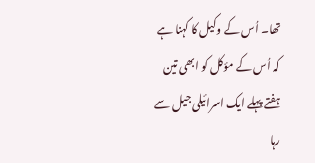تھا۔ اُس کے وکیل کا کہنا ہے کہ اُس کے مؤکل کو ابھی تین ہفتے پہلے ایک اسرائیلی جیل سے رہا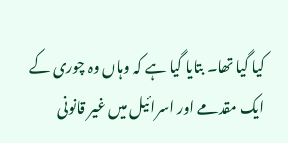کیا گیا تھا۔ بتایا گیا ہے کہ وہاں وہ چوری کے ایک مقدمے اور اسرائیل میں غیر قانونی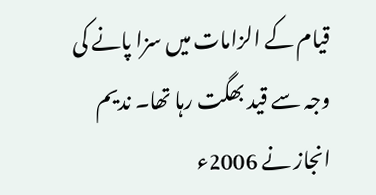قیام کے الزامات میں سزا پانے کی وجہ سے قید بھگت رہا تھا۔ ندیم انجاز نے 2006ء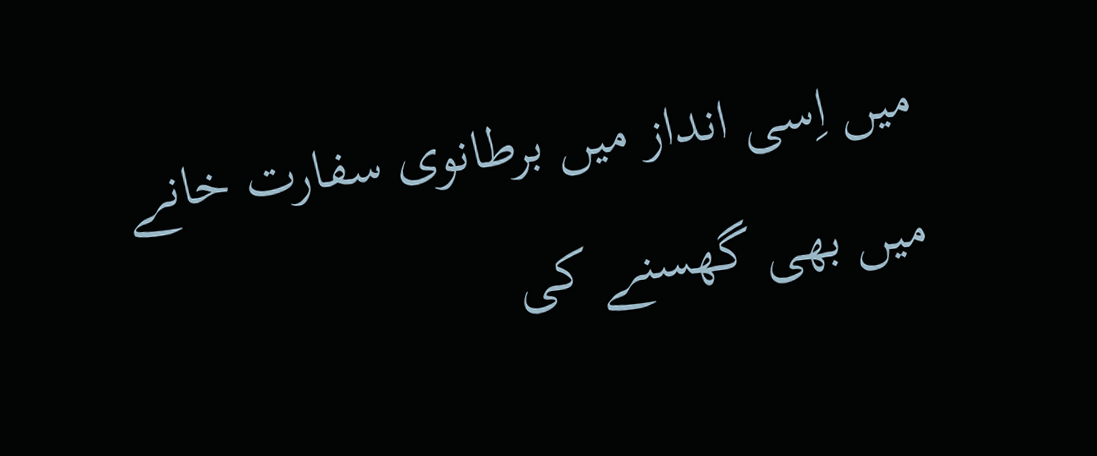میں اِسی انداز میں برطانوی سفارت خانے میں بھی گھسنے کی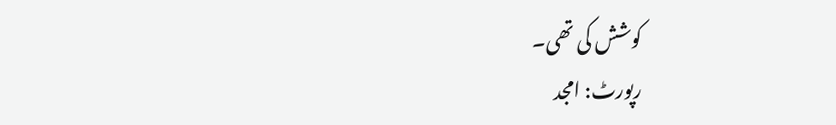کوشش کی تھی۔
رپورٹ: امجد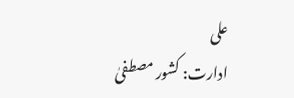علی
ادارت: کشور مصطفیٰ